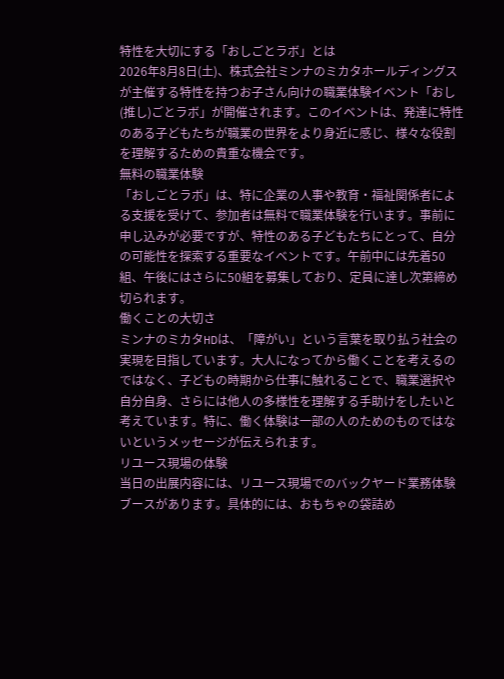特性を大切にする「おしごとラボ」とは
2026年8月8日(土)、株式会社ミンナのミカタホールディングスが主催する特性を持つお子さん向けの職業体験イベント「おし(推し)ごとラボ」が開催されます。このイベントは、発達に特性のある子どもたちが職業の世界をより身近に感じ、様々な役割を理解するための貴重な機会です。
無料の職業体験
「おしごとラボ」は、特に企業の人事や教育・福祉関係者による支援を受けて、参加者は無料で職業体験を行います。事前に申し込みが必要ですが、特性のある子どもたちにとって、自分の可能性を探索する重要なイベントです。午前中には先着50組、午後にはさらに50組を募集しており、定員に達し次第締め切られます。
働くことの大切さ
ミンナのミカタHDは、「障がい」という言葉を取り払う社会の実現を目指しています。大人になってから働くことを考えるのではなく、子どもの時期から仕事に触れることで、職業選択や自分自身、さらには他人の多様性を理解する手助けをしたいと考えています。特に、働く体験は一部の人のためのものではないというメッセージが伝えられます。
リユース現場の体験
当日の出展内容には、リユース現場でのバックヤード業務体験ブースがあります。具体的には、おもちゃの袋詰め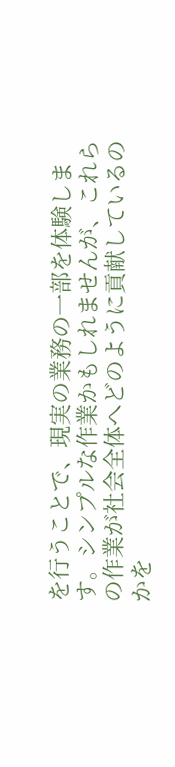を行うことで、現実の業務の一部を体験します。シンプルな作業かもしれませんが、これらの作業が社会全体へどのように貢献しているのかを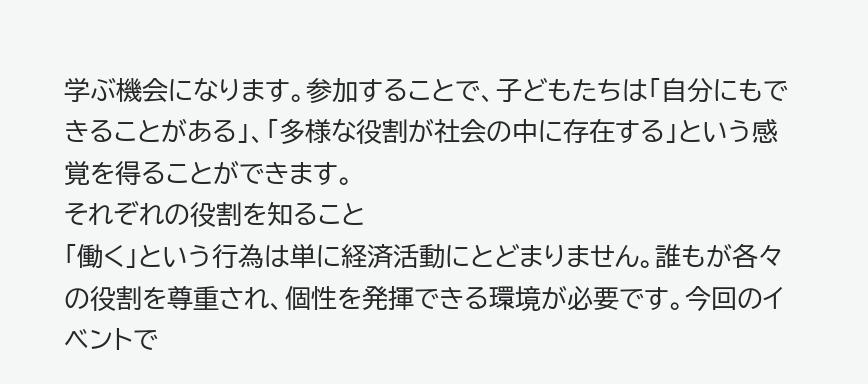学ぶ機会になります。参加することで、子どもたちは「自分にもできることがある」、「多様な役割が社会の中に存在する」という感覚を得ることができます。
それぞれの役割を知ること
「働く」という行為は単に経済活動にとどまりません。誰もが各々の役割を尊重され、個性を発揮できる環境が必要です。今回のイベントで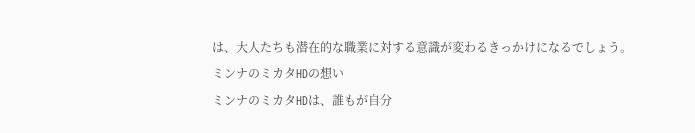は、大人たちも潜在的な職業に対する意識が変わるきっかけになるでしょう。
ミンナのミカタHDの想い
ミンナのミカタHDは、誰もが自分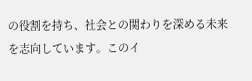の役割を持ち、社会との関わりを深める未来を志向しています。このイ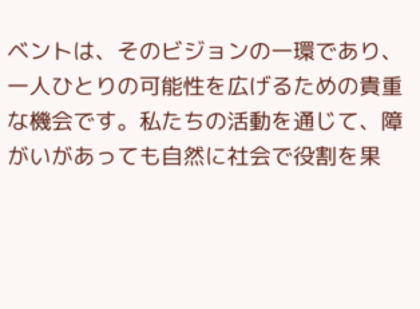ベントは、そのビジョンの一環であり、一人ひとりの可能性を広げるための貴重な機会です。私たちの活動を通じて、障がいがあっても自然に社会で役割を果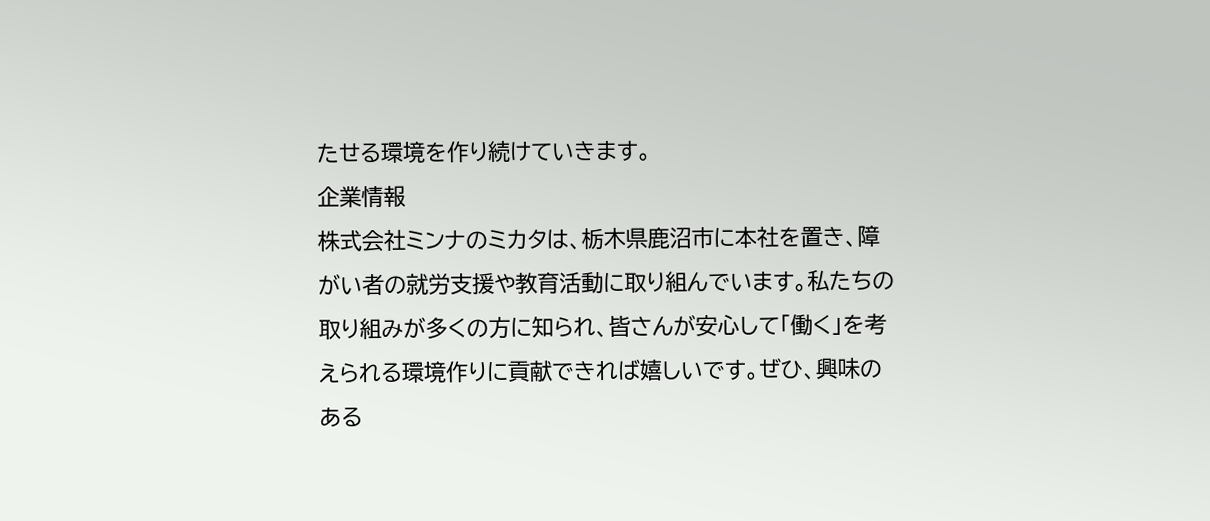たせる環境を作り続けていきます。
企業情報
株式会社ミンナのミカタは、栃木県鹿沼市に本社を置き、障がい者の就労支援や教育活動に取り組んでいます。私たちの取り組みが多くの方に知られ、皆さんが安心して「働く」を考えられる環境作りに貢献できれば嬉しいです。ぜひ、興味のある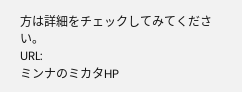方は詳細をチェックしてみてください。
URL:
ミンナのミカタHP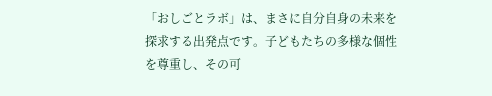「おしごとラボ」は、まさに自分自身の未来を探求する出発点です。子どもたちの多様な個性を尊重し、その可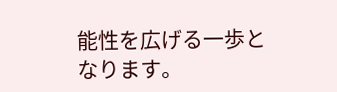能性を広げる一歩となります。